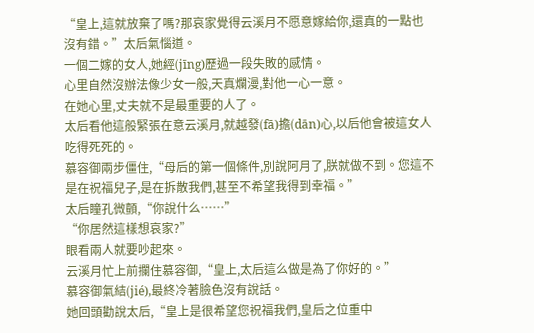“皇上,這就放棄了嗎?那哀家覺得云溪月不愿意嫁給你,還真的一點也沒有錯。”太后氣惱道。
一個二嫁的女人,她經(jīng)歷過一段失敗的感情。
心里自然沒辦法像少女一般,天真爛漫,對他一心一意。
在她心里,丈夫就不是最重要的人了。
太后看他這般緊張在意云溪月,就越發(fā)擔(dān)心,以后他會被這女人吃得死死的。
慕容御兩步僵住,“母后的第一個條件,別說阿月了,朕就做不到。您這不是在祝福兒子,是在拆散我們,甚至不希望我得到幸福。”
太后瞳孔微顫,“你說什么……”
“你居然這樣想哀家?”
眼看兩人就要吵起來。
云溪月忙上前攔住慕容御,“皇上,太后這么做是為了你好的。”
慕容御氣結(jié),最終冷著臉色沒有說話。
她回頭勸說太后,“皇上是很希望您祝福我們,皇后之位重中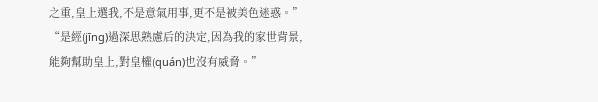之重,皇上選我,不是意氣用事,更不是被美色迷惑。”
“是經(jīng)過深思熟慮后的決定,因為我的家世背景,能夠幫助皇上,對皇權(quán)也沒有威脅。”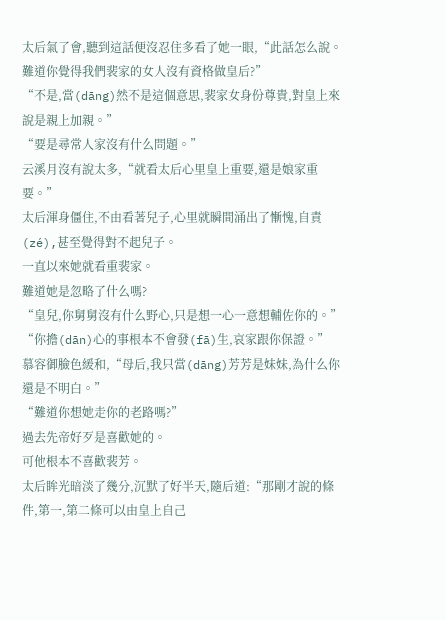太后氣了會,聽到這話便沒忍住多看了她一眼,“此話怎么說。難道你覺得我們裴家的女人沒有資格做皇后?”
“不是,當(dāng)然不是這個意思,裴家女身份尊貴,對皇上來說是親上加親。”
“要是尋常人家沒有什么問題。”
云溪月沒有說太多,“就看太后心里皇上重要,還是娘家重要。”
太后渾身僵住,不由看著兒子,心里就瞬間涌出了慚愧,自責(zé),甚至覺得對不起兒子。
一直以來她就看重裴家。
難道她是忽略了什么嗎?
“皇兒,你舅舅沒有什么野心,只是想一心一意想輔佐你的。”
“你擔(dān)心的事根本不會發(fā)生,哀家跟你保證。”
慕容御臉色緩和,“母后,我只當(dāng)芳芳是妹妹,為什么你還是不明白。”
“難道你想她走你的老路嗎?”
過去先帝好歹是喜歡她的。
可他根本不喜歡裴芳。
太后眸光暗淡了幾分,沉默了好半天,隨后道:“那剛才說的條件,第一,第二條可以由皇上自己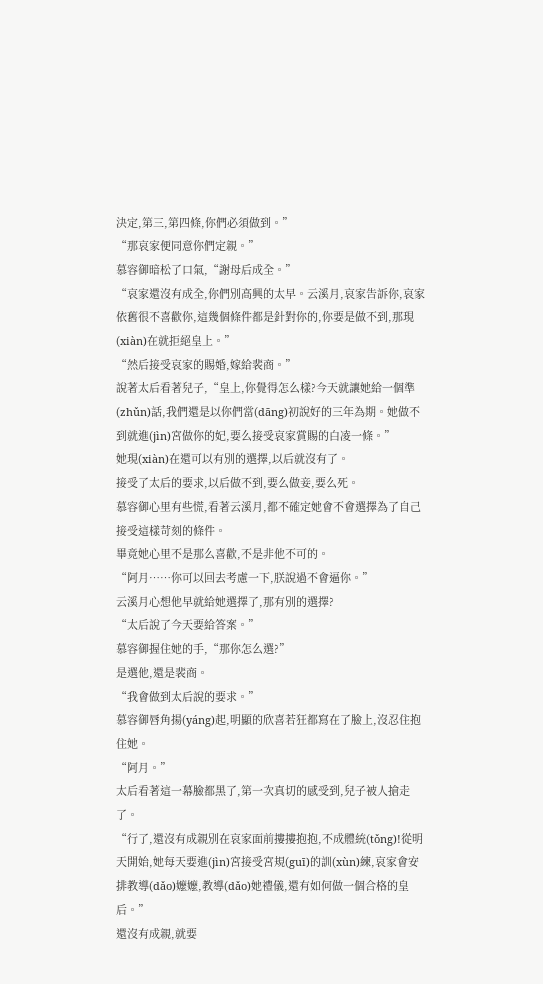決定,第三,第四條,你們必須做到。”
“那哀家便同意你們定親。”
慕容御暗松了口氣,“謝母后成全。”
“哀家還沒有成全,你們別高興的太早。云溪月,哀家告訴你,哀家依舊很不喜歡你,這幾個條件都是針對你的,你要是做不到,那現(xiàn)在就拒絕皇上。”
“然后接受哀家的賜婚,嫁給裴商。”
說著太后看著兒子,“皇上,你覺得怎么樣?今天就讓她給一個準(zhǔn)話,我們還是以你們當(dāng)初說好的三年為期。她做不到就進(jìn)宮做你的妃,要么接受哀家賞賜的白凌一條。”
她現(xiàn)在還可以有別的選擇,以后就沒有了。
接受了太后的要求,以后做不到,要么做妾,要么死。
慕容御心里有些慌,看著云溪月,都不確定她會不會選擇為了自己接受這樣苛刻的條件。
畢竟她心里不是那么喜歡,不是非他不可的。
“阿月……你可以回去考慮一下,朕說過不會逼你。”
云溪月心想他早就給她選擇了,那有別的選擇?
“太后說了今天要給答案。”
慕容御握住她的手,“那你怎么選?”
是選他,還是裴商。
“我會做到太后說的要求。”
慕容御唇角揚(yáng)起,明顯的欣喜若狂都寫在了臉上,沒忍住抱住她。
“阿月。”
太后看著這一幕臉都黑了,第一次真切的感受到,兒子被人搶走了。
“行了,還沒有成親別在哀家面前摟摟抱抱,不成體統(tǒng)!從明天開始,她每天要進(jìn)宮接受宮規(guī)的訓(xùn)練,哀家會安排教導(dǎo)嬤嬤,教導(dǎo)她禮儀,還有如何做一個合格的皇后。”
還沒有成親,就要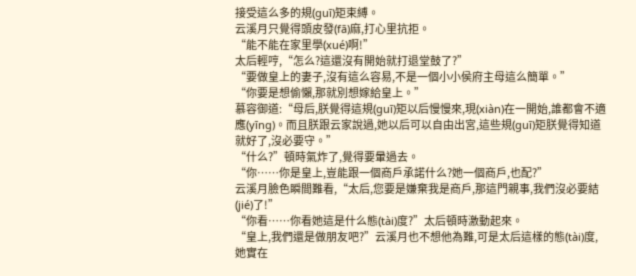接受這么多的規(guī)矩束縛。
云溪月只覺得頭皮發(fā)麻,打心里抗拒。
“能不能在家里學(xué)啊!”
太后輕哼,“怎么?這還沒有開始就打退堂鼓了?”
“要做皇上的妻子,沒有這么容易,不是一個小小侯府主母這么簡單。”
“你要是想偷懶,那就別想嫁給皇上。”
慕容御道:“母后,朕覺得這規(guī)矩以后慢慢來,現(xiàn)在一開始,誰都會不適應(yīng)。而且朕跟云家說過,她以后可以自由出宮,這些規(guī)矩朕覺得知道就好了,沒必要守。”
“什么?”頓時氣炸了,覺得要暈過去。
“你……你是皇上,豈能跟一個商戶承諾什么?她一個商戶,也配?”
云溪月臉色瞬間難看,“太后,您要是嫌棄我是商戶,那這門親事,我們沒必要結(jié)了!”
“你看……你看她這是什么態(tài)度?”太后頓時激動起來。
“皇上,我們還是做朋友吧?”云溪月也不想他為難,可是太后這樣的態(tài)度,她實在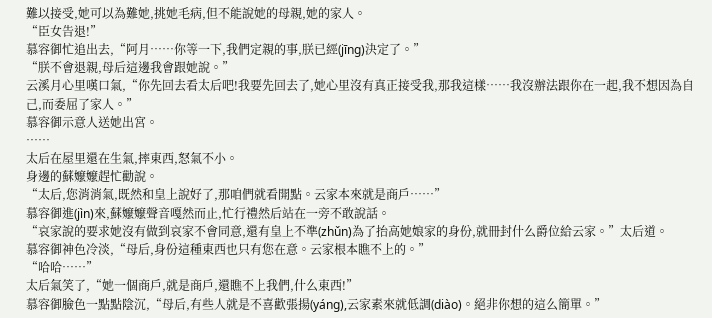難以接受,她可以為難她,挑她毛病,但不能說她的母親,她的家人。
“臣女告退!”
慕容御忙追出去,“阿月……你等一下,我們定親的事,朕已經(jīng)決定了。”
“朕不會退親,母后這邊我會跟她說。”
云溪月心里嘆口氣,“你先回去看太后吧!我要先回去了,她心里沒有真正接受我,那我這樣……我沒辦法跟你在一起,我不想因為自己,而委屈了家人。”
慕容御示意人送她出宮。
……
太后在屋里還在生氣,摔東西,怒氣不小。
身邊的蘇嬤嬤趕忙勸說。
“太后,您消消氣,既然和皇上說好了,那咱們就看開點。云家本來就是商戶……”
慕容御進(jìn)來,蘇嬤嬤聲音嘎然而止,忙行禮然后站在一旁不敢說話。
“哀家說的要求她沒有做到哀家不會同意,還有皇上不準(zhǔn)為了抬高她娘家的身份,就冊封什么爵位給云家。”太后道。
慕容御神色冷淡,“母后,身份這種東西也只有您在意。云家根本瞧不上的。”
“哈哈……”
太后氣笑了,“她一個商戶,就是商戶,還瞧不上我們,什么東西!”
慕容御臉色一點點陰沉,“母后,有些人就是不喜歡張揚(yáng),云家素來就低調(diào)。絕非你想的這么簡單。”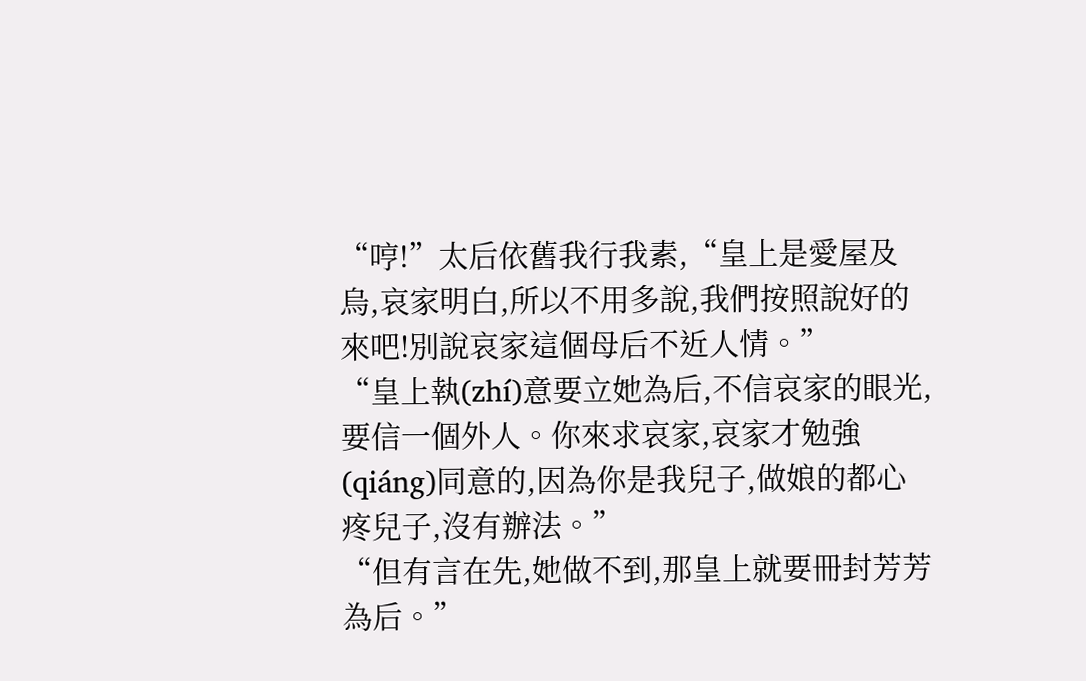“哼!”太后依舊我行我素,“皇上是愛屋及烏,哀家明白,所以不用多說,我們按照說好的來吧!別說哀家這個母后不近人情。”
“皇上執(zhí)意要立她為后,不信哀家的眼光,要信一個外人。你來求哀家,哀家才勉強(qiáng)同意的,因為你是我兒子,做娘的都心疼兒子,沒有辦法。”
“但有言在先,她做不到,那皇上就要冊封芳芳為后。”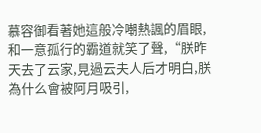慕容御看著她這般冷嘲熱諷的眉眼,和一意孤行的霸道就笑了聲,“朕昨天去了云家,見過云夫人后才明白,朕為什么會被阿月吸引,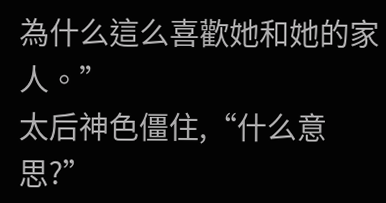為什么這么喜歡她和她的家人。”
太后神色僵住,“什么意思?”